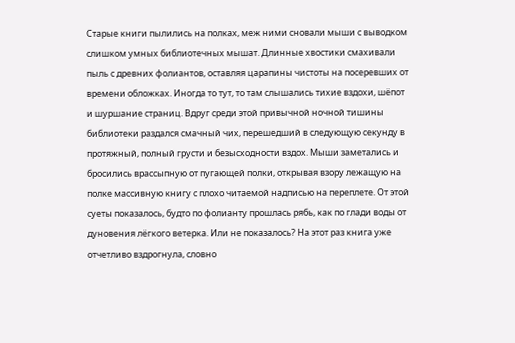Старые книги пылились на полках, меж ними сновали мыши с выводком слишком умных библиотечных мышат. Длинные хвостики смахивали пыль с древних фолиантов, оставляя царапины чистоты на посеревших от времени обложках. Иногда то тут, то там слышались тихие вздохи, шёпот и шуршание страниц. Вдруг среди этой привычной ночной тишины библиотеки раздался смачный чих, перешедший в следующую секунду в протяжный, полный грусти и безысходности вздох. Мыши заметались и бросились врассыпную от пугающей полки, открывая взору лежащую на полке массивную книгу с плохо читаемой надписью на переплете. От этой суеты показалось, будто по фолианту прошлась рябь, как по глади воды от дуновения лёгкого ветерка. Или не показалось? На этот раз книга уже отчетливо вздрогнула, словно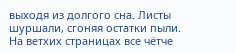выходя из долгого сна. Листы шуршали, сгоняя остатки пыли. На ветхих страницах все чётче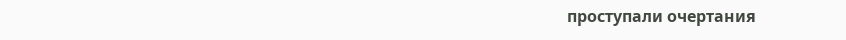проступали очертания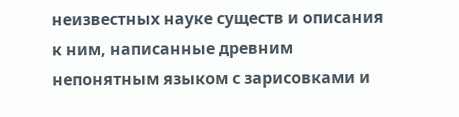неизвестных науке существ и описания к ним, написанные древним непонятным языком с зарисовками и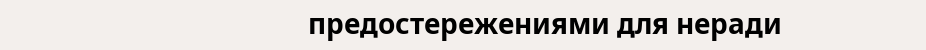предостережениями для неради